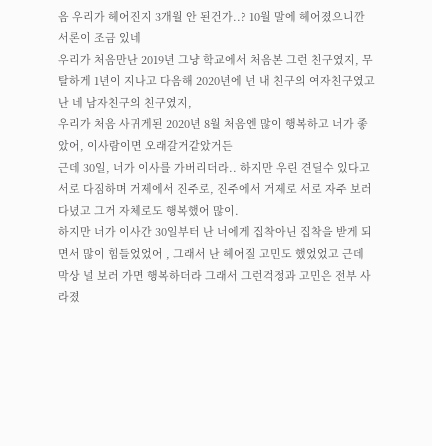음 우리가 헤어진지 3개월 안 된건가..? 10월 말에 헤어졌으니깐 서론이 조금 있네
우리가 처음만난 2019년 그냥 학교에서 처음본 그런 친구였지, 무탈하게 1년이 지나고 다음해 2020년에 넌 내 친구의 여자친구였고 난 네 남자친구의 친구였지,
우리가 처음 사귀게된 2020년 8월 처음엔 많이 행복하고 너가 좋았어, 이사람이면 오래갈거같았거든
근데 30일, 너가 이사를 가버리더라.. 하지만 우린 견딜수 있다고 서로 다짐하며 거제에서 진주로, 진주에서 거제로 서로 자주 보러다녔고 그거 자체로도 행복했어 많이.
하지만 너가 이사간 30일부터 난 너에게 집착아닌 집착을 받게 되면서 많이 힘들었었어 , 그래서 난 헤어질 고민도 했었었고 근데 막상 널 보러 가면 행복하더라 그래서 그런걱정과 고민은 전부 사라졌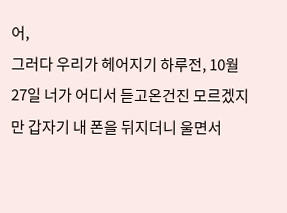어,
그러다 우리가 헤어지기 하루전, 10월 27일 너가 어디서 듣고온건진 모르겠지만 갑자기 내 폰을 뒤지더니 울면서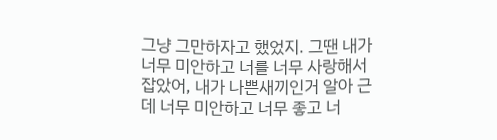그냥 그만하자고 했었지. 그땐 내가 너무 미안하고 너를 너무 사랑해서 잡았어, 내가 나쁜새끼인거 알아 근데 너무 미안하고 너무 좋고 너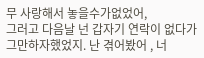무 사랑해서 놓을수가없었어,
그러고 다음날 넌 갑자기 연락이 없다가 그만하자했었지. 난 겪어봤어 , 너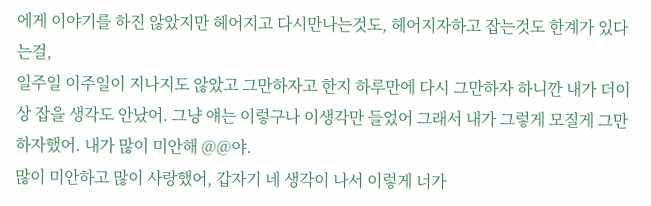에게 이야기를 하진 않았지만 헤어지고 다시만나는것도, 헤어지자하고 잡는것도 한계가 있다는걸,
일주일 이주일이 지나지도 않았고 그만하자고 한지 하루만에 다시 그만하자 하니깐 내가 더이상 잡을 생각도 안났어. 그냥 얘는 이렇구나 이생각만 들었어 그래서 내가 그렇게 모질게 그만하자했어. 내가 많이 미안해 @@야.
많이 미안하고 많이 사랑했어, 갑자기 네 생각이 나서 이렇게 너가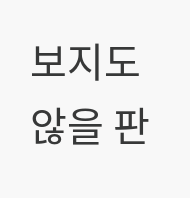보지도 않을 판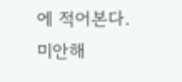에 적어본다. 미안해